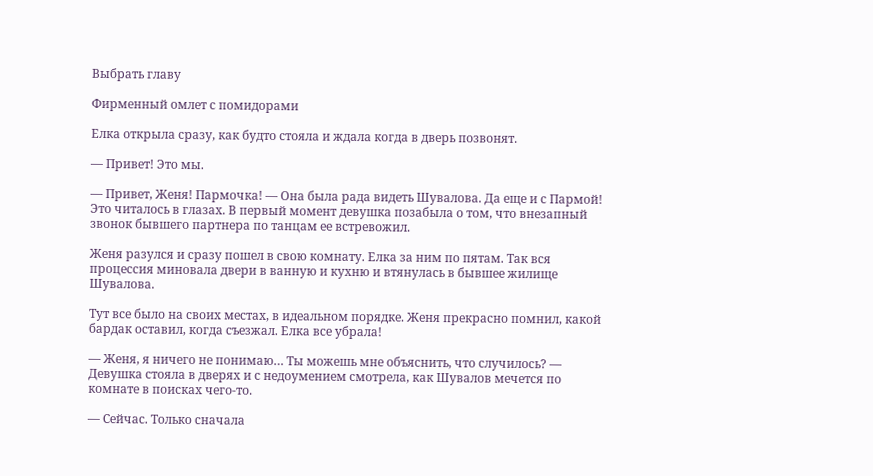Выбрать главу

Фирменный омлет с помидорами

Елка открыла сразу, как будто стояла и ждала когда в дверь позвонят.

— Привет! Это мы.

— Привет, Женя! Пармочка! — Она была рада видеть Шувалова. Да еще и с Пармой! Это читалось в глазах. В первый момент девушка позабыла о том, что внезапный звонок бывшего партнера по танцам ее встревожил.

Женя разулся и сразу пошел в свою комнату. Елка за ним по пятам. Так вся процессия миновала двери в ванную и кухню и втянулась в бывшее жилище Шувалова.

Тут все было на своих местах, в идеальном порядке. Женя прекрасно помнил, какой бардак оставил, когда съезжал. Елка все убрала!

— Женя, я ничего не понимаю… Ты можешь мне объяснить, что случилось? — Девушка стояла в дверях и с недоумением смотрела, как Шувалов мечется по комнате в поисках чего-то.

— Сейчас. Только сначала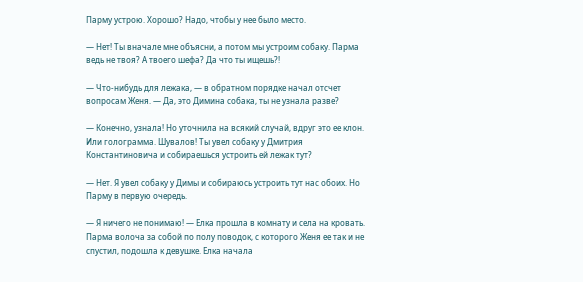Парму устрою. Хорошо? Надо, чтобы у нее было место.

— Нет! Ты вначале мне объясни, а потом мы устроим собаку. Парма ведь не твоя? А твоего шефа? Да что ты ищешь?!

— Что-нибудь для лежака, — в обратном порядке начал отсчет вопросам Женя. — Да, это Димина собака, ты не узнала разве?

— Конечно, узнала! Но уточнила на всякий случай, вдруг это ее клон. Или голограмма. Шувалов! Ты увел собаку у Дмитрия Константиновича и собираешься устроить ей лежак тут?

— Нет. Я увел собаку у Димы и собираюсь устроить тут нас обоих. Но Парму в первую очередь.

— Я ничего не понимаю! — Елка прошла в комнату и села на кровать. Парма волоча за собой по полу поводок, с которого Женя ее так и не спустил, подошла к девушке. Елка начала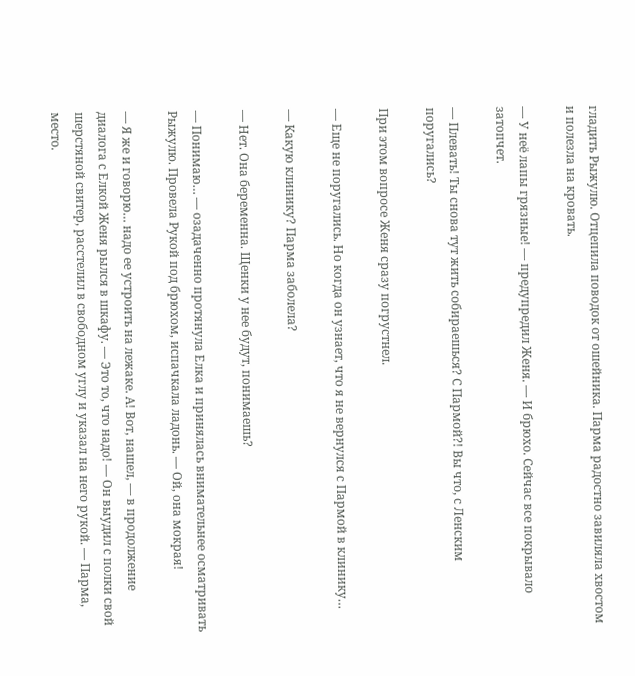гладить Рыжулю. Отцепила поводок от ошейника. Парма радостно завиляла хвостом и полезла на кровать.

— У неё лапы грязные! — предупредил Женя. — И брюхо. Сейчас все покрывало затопчет.

— Плевать! Ты снова тут жить собираешься? С Пармой?! Вы что, с Ленским поругались?

При этом вопросе Женя сразу погрустнел.

— Еще не поругались. Но когда он узнает, что я не вернулся с Пармой в клинику…

— Какую клинику? Парма заболела?

— Нет. Она беременна. Щенки у нее будут, понимаешь?

— Понимаю… — озадаченно протянула Елка и принялась внимательнее осматривать Рыжулю. Провела Рукой под брюхом, испачкала ладонь. — Ой, она мокрая!

— Я же и говорю… надо ее устроить на лежаке. А! Вот, нашел, — в продолжение диалога с Елкой Женя рылся в шкафу. — Это то, что надо! — Он выудил с полки свой шерстяной свитер, расстелил в свободном углу и указал на него рукой. — Парма, место.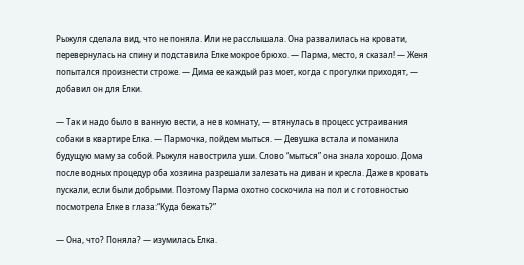Рыжуля сделала вид, что не поняла. Или не расслышала. Она развалилась на кровати, перевернулась на спину и подставила Елке мокрое брюхо. — Парма, место, я сказал! — Женя попытался произнести строже. — Дима ее каждый раз моет, когда с прогулки приходят, — добавил он для Елки.

— Так и надо было в ванную вести, а не в комнату, — втянулась в процесс устраивания собаки в квартире Елка. — Пармочка, пойдем мыться. — Девушка встала и поманила будущую маму за собой. Рыжуля навострила уши. Слово “мыться” она знала хорошо. Дома после водных процедур оба хозяина разрешали залезать на диван и кресла. Даже в кровать пускали, если были добрыми. Поэтому Парма охотно соскочила на пол и с готовностью посмотрела Елке в глаза:“Куда бежать?”

— Она, что? Поняла? — изумилась Елка.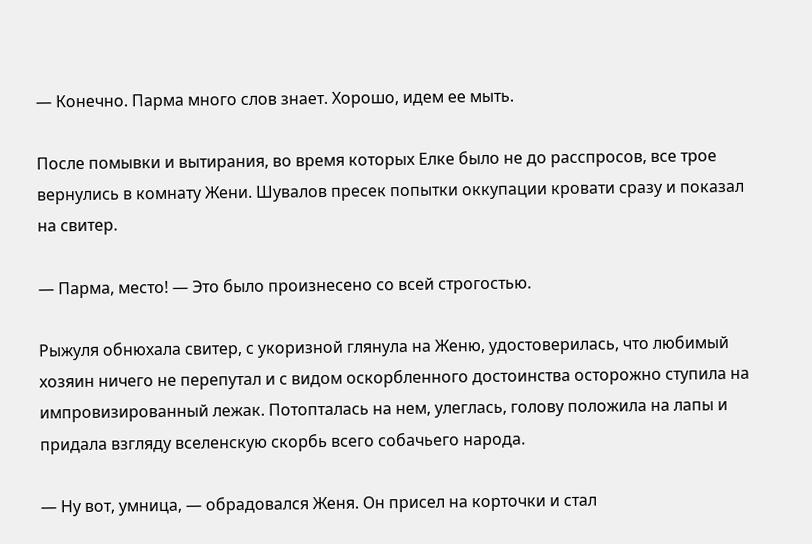— Конечно. Парма много слов знает. Хорошо, идем ее мыть.

После помывки и вытирания, во время которых Елке было не до расспросов, все трое вернулись в комнату Жени. Шувалов пресек попытки оккупации кровати сразу и показал на свитер.

— Парма, место! — Это было произнесено со всей строгостью.

Рыжуля обнюхала свитер, с укоризной глянула на Женю, удостоверилась, что любимый хозяин ничего не перепутал и с видом оскорбленного достоинства осторожно ступила на импровизированный лежак. Потопталась на нем, улеглась, голову положила на лапы и придала взгляду вселенскую скорбь всего собачьего народа.

— Ну вот, умница, — обрадовался Женя. Он присел на корточки и стал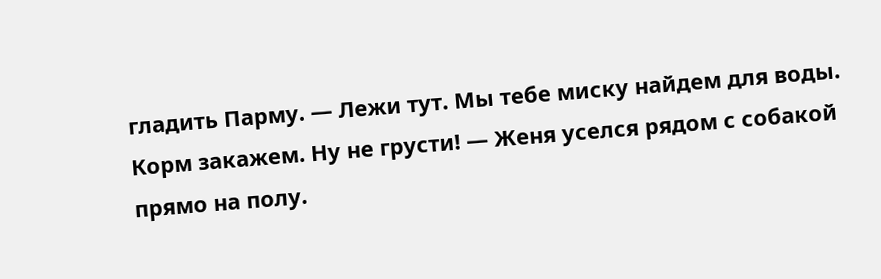гладить Парму. — Лежи тут. Мы тебе миску найдем для воды. Корм закажем. Ну не грусти! — Женя уселся рядом с собакой прямо на полу.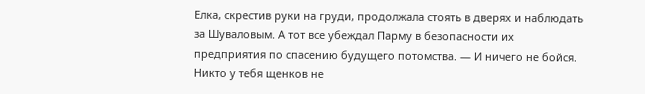Елка, скрестив руки на груди, продолжала стоять в дверях и наблюдать за Шуваловым. А тот все убеждал Парму в безопасности их предприятия по спасению будущего потомства. — И ничего не бойся. Никто у тебя щенков не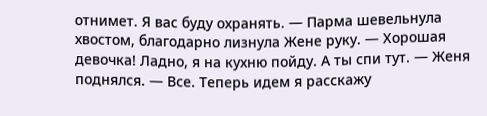отнимет. Я вас буду охранять. — Парма шевельнула хвостом, благодарно лизнула Жене руку. — Хорошая девочка! Ладно, я на кухню пойду. А ты спи тут. — Женя поднялся. — Все. Теперь идем я расскажу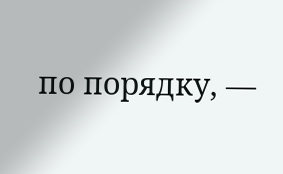по порядку, —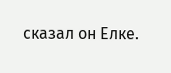сказал он Елке.